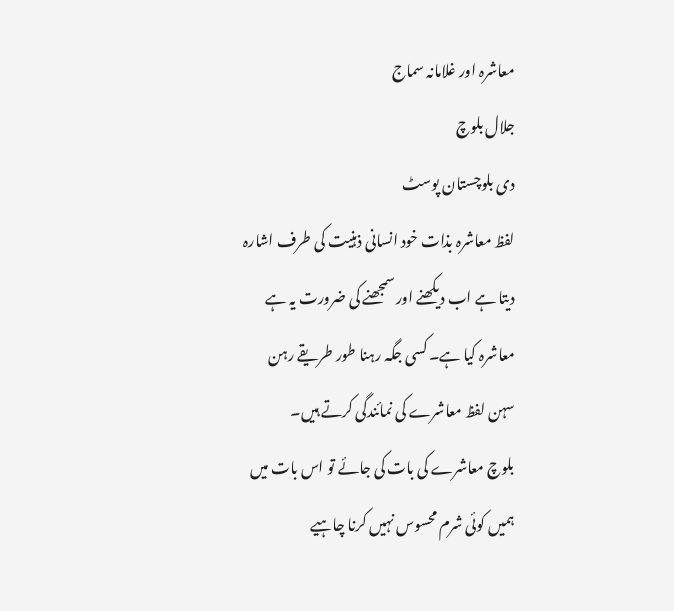معاشرہ اور غلامانہ سماج
جلال بلوچ
دی بلوچستان پوسٹ
لفظ معاشرہ بذات خود انسانی ذہنیت کی طرف اشارہ دیتا ہے اب دیکھنے اور سمجھنے کی ضرورت یہ ہے معاشرہ کیا ہے۔ کسی جگہ رہنا طور طریقے رہن سہن لفظ معاشرے کی نمائندگی کرتے ہیں۔
بلوچ معاشرے کی بات کی جائے تو اس بات میں ہمیں کوئی شرم محسوس نہیں کرنا چاہیے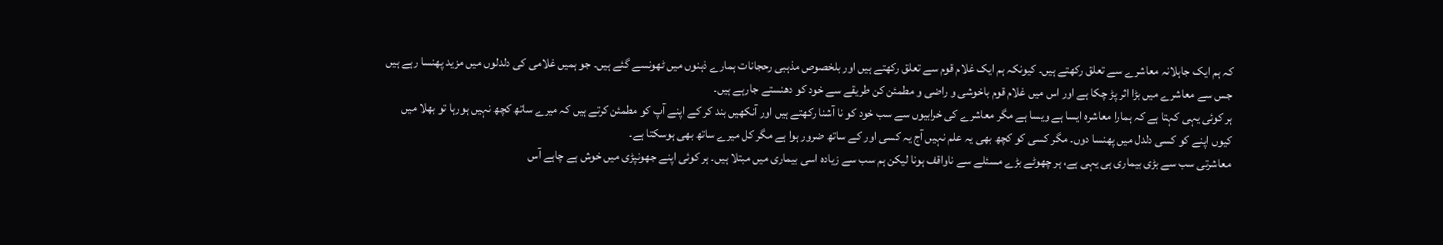کہ ہم ایک جاہلانہ معاشرے سے تعلق رکھتے ہیں۔ کیونکہ ہم ایک غلام قوم سے تعلق رکھتے ہیں اور بلخصوص مذہبی رحجانات ہمارے ذہنوں میں ٹھونسے گئے ہیں۔ جو ہمیں غلامی کی دلدلوں میں مزید پھنسا رہے ہیں جس سے معاشرے میں بڑا اثر پڑ چکا ہے اور اس میں غلام قوم باخوشی و راضی و مطمئن کن طریقے سے خود کو دھنستے جارہے ہیں۔
ہر کوئی یہی کہتا ہے کہ ہمارا معاشرہ ایسا ہے ویسا ہے مگر معاشرے کی خرابیوں سے سب خود کو نا آشنا رکھتے ہیں اور آنکھیں بند کر کے اپنے آپ کو مطمئن کرتے ہیں کہ میرے ساتھ کچھ نہیں ہورہا تو بھلا میں کیوں اپنے کو کسی دلدل میں پھنسا دوں۔ مگر کسی کو کچھ بھی یہ علم نہیں آج یہ کسی اور کے ساتھ ضرور ہوا ہے مگر کل میرے ساتھ بھی ہوسکتا ہے۔
معاشرتی سب سے بڑی بیماری ہی یہی ہے، ہر چھوٹے بڑے مسئلے سے ناواقف ہونا لیکن ہم سب سے زیادہ اسی بیماری میں مبتلا ہیں۔ ہر کوئی اپنے جھونپڑی میں خوش ہے چاہے آس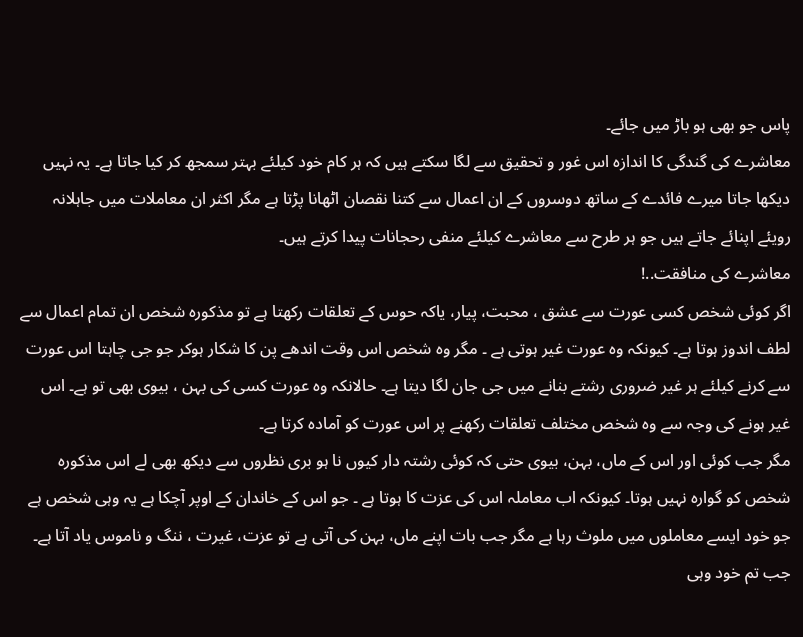پاس جو بھی ہو باڑ میں جائے۔
معاشرے کی گندگی کا اندازہ اس غور و تحقیق سے لگا سکتے ہیں کہ ہر کام خود کیلئے بہتر سمجھ کر کیا جاتا ہے۔ یہ نہیں دیکھا جاتا میرے فائدے کے ساتھ دوسروں کے ان اعمال سے کتنا نقصان اٹھانا پڑتا ہے مگر اکثر ان معاملات میں جاہلانہ رویئے اپنائے جاتے ہیں جو ہر طرح سے معاشرے کیلئے منفی رحجانات پیدا کرتے ہیں۔
معاشرے کی منافقت..!
اگر کوئی شخص کسی عورت سے عشق ، محبت، پیار، یاکہ حوس کے تعلقات رکھتا ہے تو مذکورہ شخص ان تمام اعمال سے لطف اندوز ہوتا ہے۔ کیونکہ وہ عورت غیر ہوتی ہے ۔ مگر وہ شخص اس وقت اندھے پن کا شکار ہوکر جو جی چاہتا اس عورت سے کرنے کیلئے ہر غیر ضروری رشتے بنانے میں جی جان لگا دیتا ہے۔ حالانکہ وہ عورت کسی کی بہن ، بیوی بھی تو ہے۔ اس غیر ہونے کی وجہ سے وہ شخص مختلف تعلقات رکھنے پر اس عورت کو آمادہ کرتا ہے۔
مگر جب کوئی اور اس کے ماں، بہن، بیوی حتی کہ کوئی رشتہ دار کیوں نا ہو بری نظروں سے دیکھ بھی لے اس مذکورہ شخص کو گوارہ نہیں ہوتا۔ کیونکہ اب معاملہ اس کی عزت کا ہوتا ہے ۔ جو اس کے خاندان کے اوپر آچکا ہے یہ وہی شخص ہے جو خود ایسے معاملوں میں ملوث رہا ہے مگر جب بات اپنے ماں، بہن کی آتی ہے تو عزت، غیرت ، ننگ و ناموس یاد آتا ہے۔ جب تم خود وہی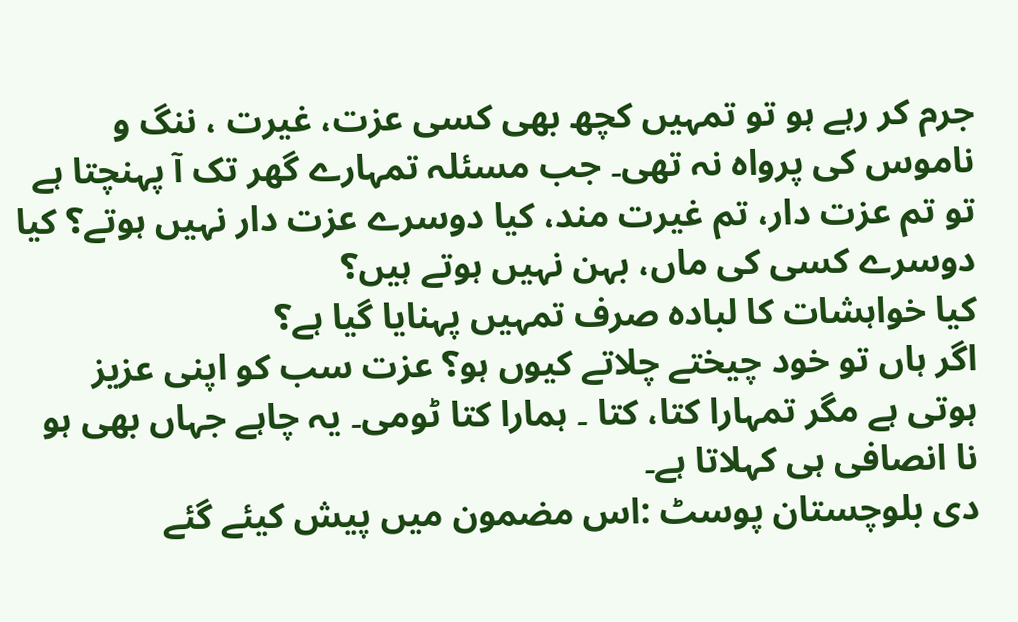جرم کر رہے ہو تو تمہیں کچھ بھی کسی عزت، غیرت ، ننگ و ناموس کی پرواہ نہ تھی۔ جب مسئلہ تمہارے گھر تک آ پہنچتا ہے تو تم عزت دار، تم غیرت مند، کیا دوسرے عزت دار نہیں ہوتے؟ کیا دوسرے کسی کی ماں، بہن نہیں ہوتے ہیں؟
کیا خواہشات کا لبادہ صرف تمہیں پہنایا گیا ہے؟
اگر ہاں تو خود چیختے چلاتے کیوں ہو؟ عزت سب کو اپنی عزیز ہوتی ہے مگر تمہارا کتا، کتا ۔ ہمارا کتا ٹومی۔ یہ چاہے جہاں بھی ہو نا انصافی ہی کہلاتا ہے۔
دی بلوچستان پوسٹ :اس مضمون میں پیش کیئے گئے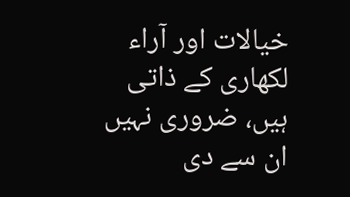خیالات اور آراء لکھاری کے ذاتی ہیں، ضروری نہیں ان سے دی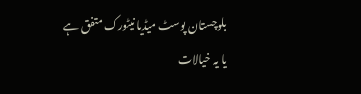بلوچستان پوسٹ میڈیا نیٹورک متفق ہے یا یہ خیالات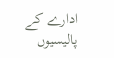ادارے کے پالیسیوں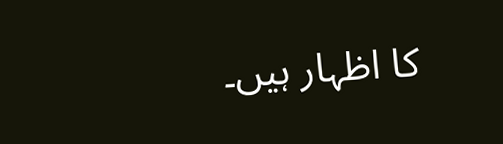کا اظہار ہیں۔